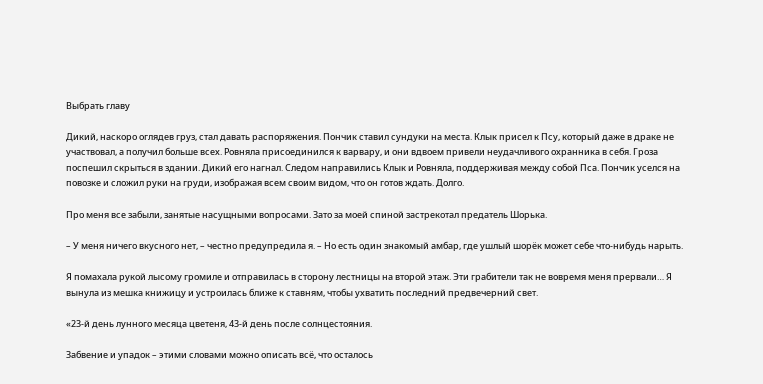Выбрать главу

Дикий, наскоро оглядев груз, стал давать распоряжения. Пончик ставил сундуки на места. Клык присел к Псу, который даже в драке не участвовал, а получил больше всех. Ровняла присоединился к варвару, и они вдвоем привели неудачливого охранника в себя. Гроза поспешил скрыться в здании. Дикий его нагнал. Следом направились Клык и Ровняла, поддерживая между собой Пса. Пончик уселся на повозке и сложил руки на груди, изображая всем своим видом, что он готов ждать. Долго.

Про меня все забыли, занятые насущными вопросами. Зато за моей спиной застрекотал предатель Шорька.

– У меня ничего вкусного нет, – честно предупредила я. – Но есть один знакомый амбар, где ушлый шорёк может себе что-нибудь нарыть.

Я помахала рукой лысому громиле и отправилась в сторону лестницы на второй этаж. Эти грабители так не вовремя меня прервали… Я вынула из мешка книжицу и устроилась ближе к ставням, чтобы ухватить последний предвечерний свет.

«23-й день лунного месяца цветеня, 43-й день после солнцестояния.

Забвение и упадок – этими словами можно описать всё, что осталось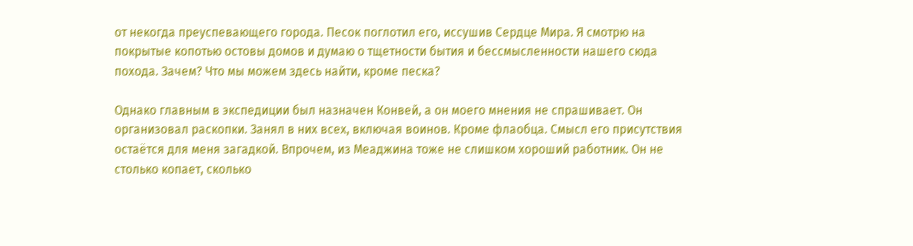от некогда преуспевающего города. Песок поглотил его, иссушив Сердце Мира. Я смотрю на покрытые копотью остовы домов и думаю о тщетности бытия и бессмысленности нашего сюда похода. Зачем? Что мы можем здесь найти, кроме песка?

Однако главным в экспедиции был назначен Конвей, а он моего мнения не спрашивает. Он организовал раскопки. Занял в них всех, включая воинов. Кроме флаобца. Смысл его присутствия остаётся для меня загадкой. Впрочем, из Меаджина тоже не слишком хороший работник. Он не столько копает, сколько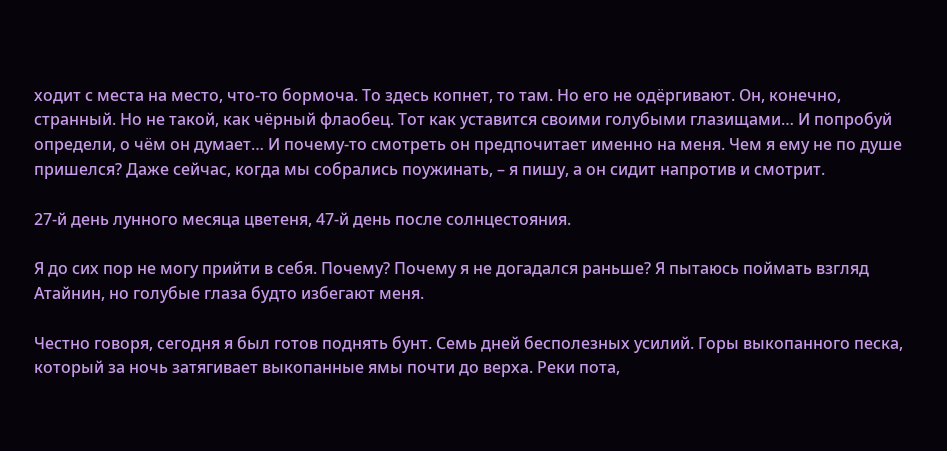ходит с места на место, что-то бормоча. То здесь копнет, то там. Но его не одёргивают. Он, конечно, странный. Но не такой, как чёрный флаобец. Тот как уставится своими голубыми глазищами… И попробуй определи, о чём он думает… И почему-то смотреть он предпочитает именно на меня. Чем я ему не по душе пришелся? Даже сейчас, когда мы собрались поужинать, – я пишу, а он сидит напротив и смотрит.

27-й день лунного месяца цветеня, 47-й день после солнцестояния.

Я до сих пор не могу прийти в себя. Почему? Почему я не догадался раньше? Я пытаюсь поймать взгляд Атайнин, но голубые глаза будто избегают меня.

Честно говоря, сегодня я был готов поднять бунт. Семь дней бесполезных усилий. Горы выкопанного песка, который за ночь затягивает выкопанные ямы почти до верха. Реки пота,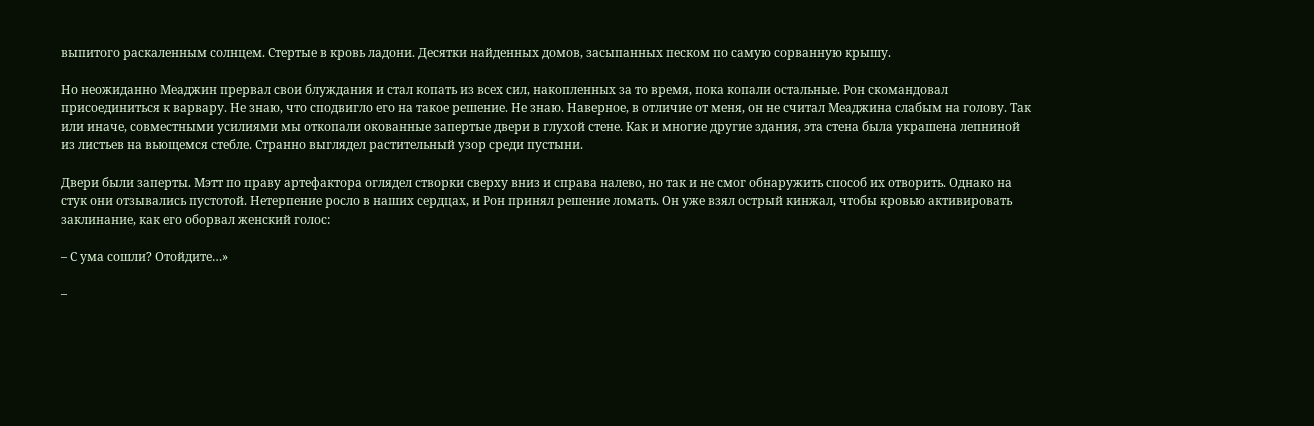выпитого раскаленным солнцем. Стертые в кровь ладони. Десятки найденных домов, засыпанных песком по самую сорванную крышу.

Но неожиданно Меаджин прервал свои блуждания и стал копать из всех сил, накопленных за то время, пока копали остальные. Рон скомандовал присоединиться к варвару. Не знаю, что сподвигло его на такое решение. Не знаю. Наверное, в отличие от меня, он не считал Меаджина слабым на голову. Так или иначе, совместными усилиями мы откопали окованные запертые двери в глухой стене. Как и многие другие здания, эта стена была украшена лепниной из листьев на вьющемся стебле. Странно выглядел растительный узор среди пустыни.

Двери были заперты. Мэтт по праву артефактора оглядел створки сверху вниз и справа налево, но так и не смог обнаружить способ их отворить. Однако на стук они отзывались пустотой. Нетерпение росло в наших сердцах, и Рон принял решение ломать. Он уже взял острый кинжал, чтобы кровью активировать заклинание, как его оборвал женский голос:

– С ума сошли? Отойдите…»

–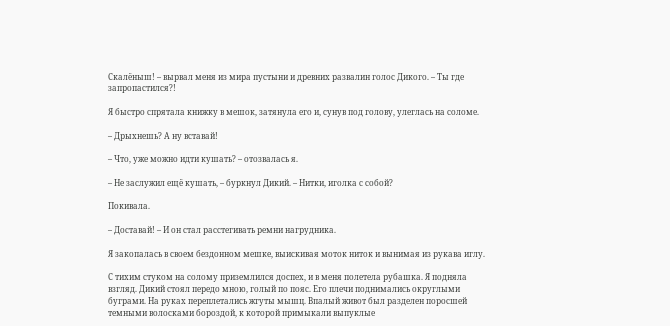Скалёныш! – вырвал меня из мира пустыни и древних развалин голос Дикого. – Ты где запропастился?!

Я быстро спрятала книжку в мешок, затянула его и, сунув под голову, улеглась на соломе.

– Дрыхнешь? А ну вставай!

– Что, уже можно идти кушать? – отозвалась я.

– Не заслужил ещё кушать, – буркнул Дикий. – Нитки, иголка с собой?

Покивала.

– Доставай! – И он стал расстегивать ремни нагрудника.

Я закопалась в своем бездонном мешке, выискивая моток ниток и вынимая из рукава иглу.

С тихим стуком на солому приземлился доспех, и в меня полетела рубашка. Я подняла взгляд. Дикий стоял передо мною, голый по пояс. Его плечи поднимались округлыми буграми. На руках переплетались жгуты мышц. Впалый живот был разделен поросшей темными волосками бороздой, к которой примыкали выпуклые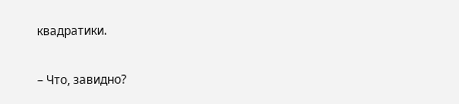квадратики.

– Что, завидно?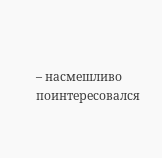– насмешливо поинтересовался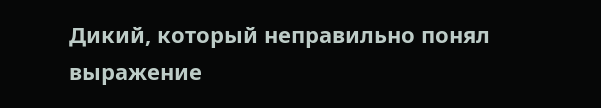Дикий, который неправильно понял выражение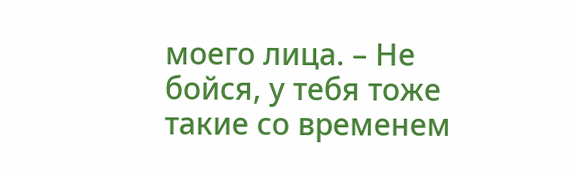моего лица. – Не бойся, у тебя тоже такие со временем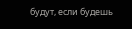будут, если будешь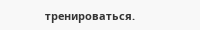тренироваться.